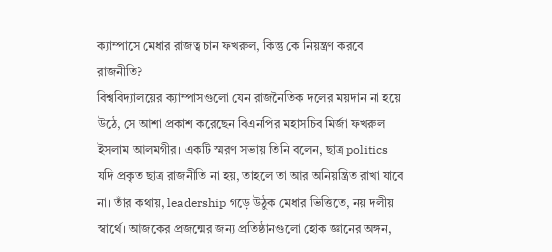ক্যাম্পাসে মেধার রাজত্ব চান ফখরুল, কিন্তু কে নিয়ন্ত্রণ করবে রাজনীতি?
বিশ্ববিদ্যালয়ের ক্যাম্পাসগুলো যেন রাজনৈতিক দলের ময়দান না হয়ে উঠে, সে আশা প্রকাশ করেছেন বিএনপির মহাসচিব মির্জা ফখরুল ইসলাম আলমগীর। একটি স্মরণ সভায় তিনি বলেন, ছাত্র politics যদি প্রকৃত ছাত্র রাজনীতি না হয়, তাহলে তা আর অনিয়ন্ত্রিত রাখা যাবে না। তাঁর কথায়, leadership গড়ে উঠুক মেধার ভিত্তিতে, নয় দলীয় স্বার্থে। আজকের প্রজন্মের জন্য প্রতিষ্ঠানগুলো হোক জ্ঞানের অঙ্গন,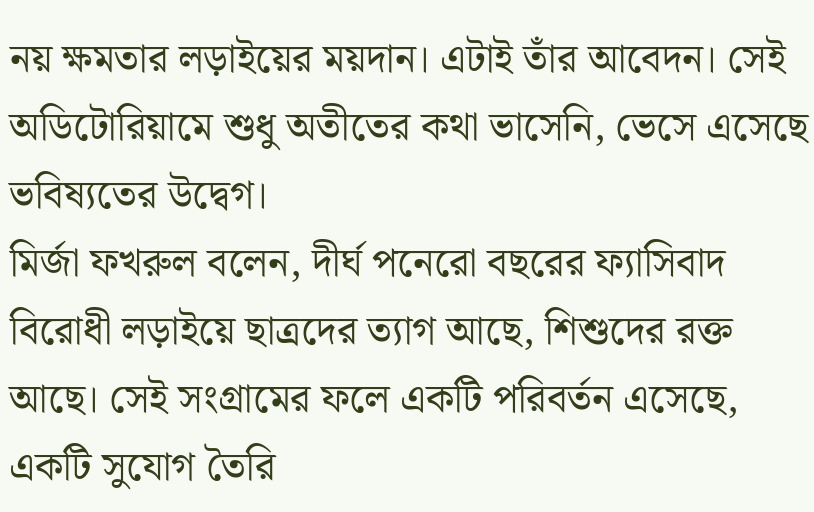নয় ক্ষমতার লড়াইয়ের ময়দান। এটাই তাঁর আবেদন। সেই অডিটোরিয়ামে শুধু অতীতের কথা ভাসেনি, ভেসে এসেছে ভবিষ্যতের উদ্বেগ।
মির্জা ফখরুল বলেন, দীর্ঘ পনেরো বছরের ফ্যাসিবাদ বিরোধী লড়াইয়ে ছাত্রদের ত্যাগ আছে, শিশুদের রক্ত আছে। সেই সংগ্রামের ফলে একটি পরিবর্তন এসেছে, একটি সুযোগ তৈরি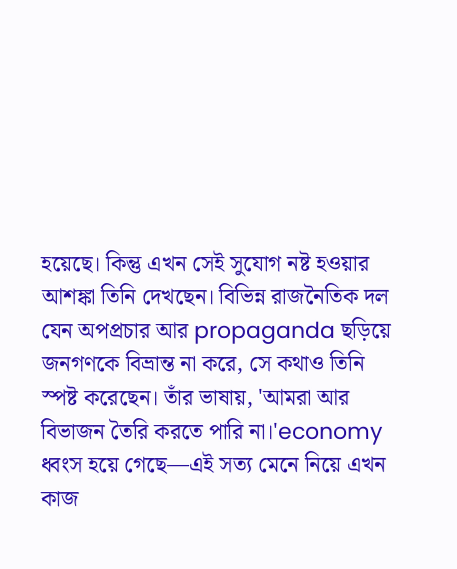হয়েছে। কিন্তু এখন সেই সুযোগ নষ্ট হওয়ার আশঙ্কা তিনি দেখছেন। বিভিন্ন রাজনৈতিক দল যেন অপপ্রচার আর propaganda ছড়িয়ে জনগণকে বিভ্রান্ত না করে, সে কথাও তিনি স্পষ্ট করেছেন। তাঁর ভাষায়, 'আমরা আর বিভাজন তৈরি করতে পারি না।'economy ধ্বংস হয়ে গেছে—এই সত্য মেনে নিয়ে এখন কাজ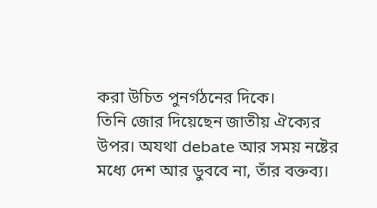করা উচিত পুনর্গঠনের দিকে।
তিনি জোর দিয়েছেন জাতীয় ঐক্যের উপর। অযথা debate আর সময় নষ্টের মধ্যে দেশ আর ডুববে না, তাঁর বক্তব্য।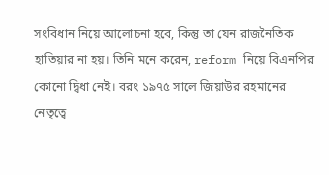সংবিধান নিয়ে আলোচনা হবে, কিন্তু তা যেন রাজনৈতিক হাতিয়ার না হয়। তিনি মনে করেন, reform নিয়ে বিএনপির কোনো দ্বিধা নেই। বরং ১৯৭৫ সালে জিয়াউর রহমানের নেতৃত্বে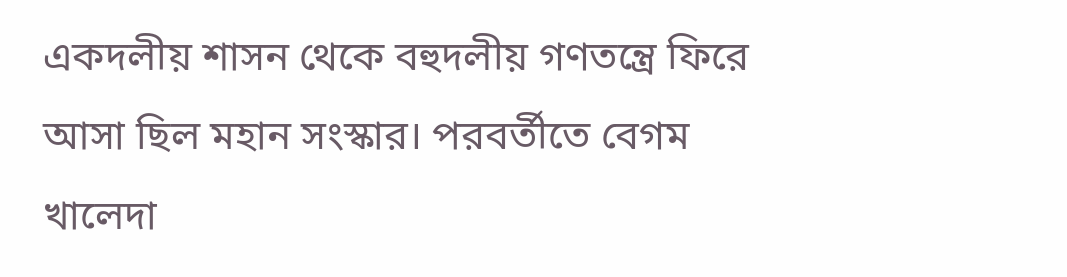একদলীয় শাসন থেকে বহুদলীয় গণতন্ত্রে ফিরে আসা ছিল মহান সংস্কার। পরবর্তীতে বেগম খালেদা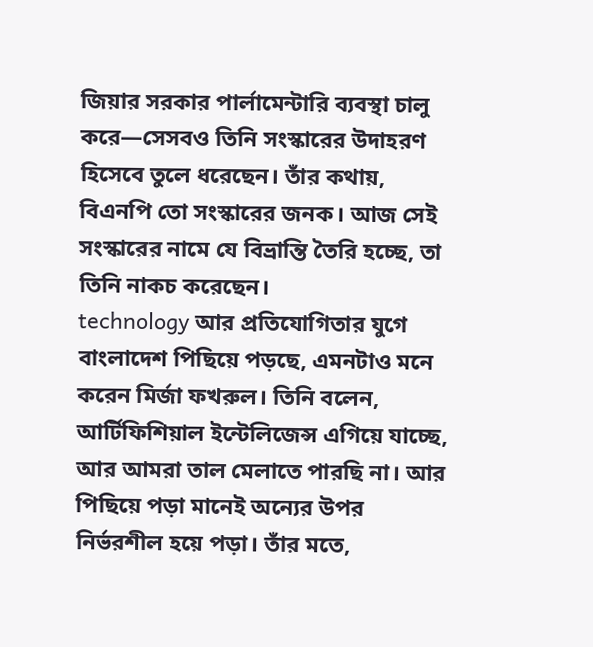জিয়ার সরকার পার্লামেন্টারি ব্যবস্থা চালু করে—সেসবও তিনি সংস্কারের উদাহরণ হিসেবে তুলে ধরেছেন। তাঁর কথায়, বিএনপি তো সংস্কারের জনক। আজ সেই সংস্কারের নামে যে বিভ্রান্তি তৈরি হচ্ছে, তা তিনি নাকচ করেছেন।
technology আর প্রতিযোগিতার যুগে বাংলাদেশ পিছিয়ে পড়ছে, এমনটাও মনে করেন মির্জা ফখরুল। তিনি বলেন, আর্টিফিশিয়াল ইন্টেলিজেন্স এগিয়ে যাচ্ছে, আর আমরা তাল মেলাতে পারছি না। আর পিছিয়ে পড়া মানেই অন্যের উপর নির্ভরশীল হয়ে পড়া। তাঁর মতে,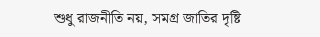শুধু রাজনীতি নয়, সমগ্র জাতির দৃষ্টি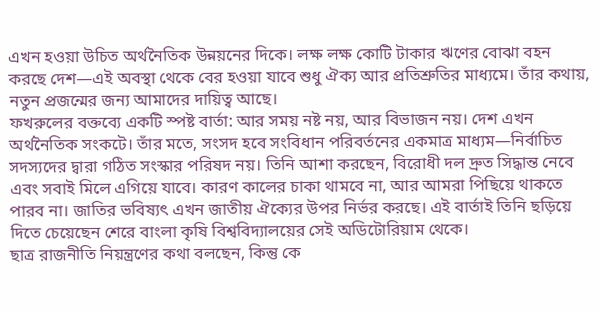এখন হওয়া উচিত অর্থনৈতিক উন্নয়নের দিকে। লক্ষ লক্ষ কোটি টাকার ঋণের বোঝা বহন করছে দেশ—এই অবস্থা থেকে বের হওয়া যাবে শুধু ঐক্য আর প্রতিশ্রুতির মাধ্যমে। তাঁর কথায়, নতুন প্রজন্মের জন্য আমাদের দায়িত্ব আছে।
ফখরুলের বক্তব্যে একটি স্পষ্ট বার্তা: আর সময় নষ্ট নয়, আর বিভাজন নয়। দেশ এখন অর্থনৈতিক সংকটে। তাঁর মতে, সংসদ হবে সংবিধান পরিবর্তনের একমাত্র মাধ্যম—নির্বাচিত সদস্যদের দ্বারা গঠিত সংস্কার পরিষদ নয়। তিনি আশা করছেন, বিরোধী দল দ্রুত সিদ্ধান্ত নেবে এবং সবাই মিলে এগিয়ে যাবে। কারণ কালের চাকা থামবে না, আর আমরা পিছিয়ে থাকতে পারব না। জাতির ভবিষ্যৎ এখন জাতীয় ঐক্যের উপর নির্ভর করছে। এই বার্তাই তিনি ছড়িয়ে দিতে চেয়েছেন শেরে বাংলা কৃষি বিশ্ববিদ্যালয়ের সেই অডিটোরিয়াম থেকে।
ছাত্র রাজনীতি নিয়ন্ত্রণের কথা বলছেন, কিন্তু কে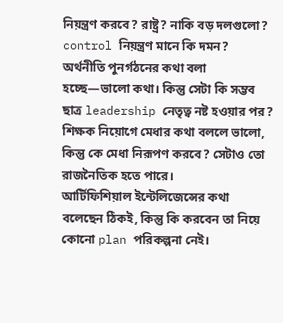নিয়ন্ত্রণ করবে? রাষ্ট্র? নাকি বড় দলগুলো? control নিয়ন্ত্রণ মানে কি দমন?
অর্থনীতি পুনর্গঠনের কথা বলা হচ্ছে—ভালো কথা। কিন্তু সেটা কি সম্ভব ছাত্র leadership নেতৃত্ব নষ্ট হওয়ার পর?
শিক্ষক নিয়োগে মেধার কথা বললে ভালো, কিন্তু কে মেধা নিরূপণ করবে? সেটাও তো রাজনৈতিক হতে পারে।
আর্টিফিশিয়াল ইন্টেলিজেন্সের কথা বলেছেন ঠিকই, কিন্তু কি করবেন তা নিয়ে কোনো plan পরিকল্পনা নেই।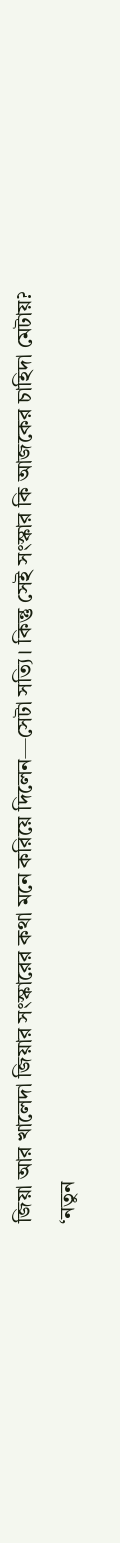জিয়া আর খালেদা জিয়ার সংস্কারের কথা মনে করিয়ে দিলেন—সেটা সত্যি। কিন্তু সেই সংস্কার কি আজকের চাহিদা মেটায়?
‘নতুন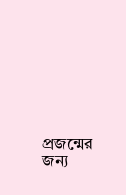প্রজন্মের জন্য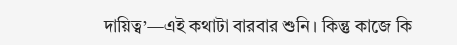দায়িত্ব’—এই কথাটা বারবার শুনি। কিন্তু কাজে কি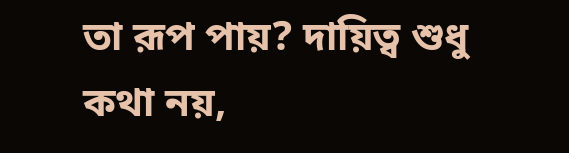তা রূপ পায়? দায়িত্ব শুধু কথা নয়,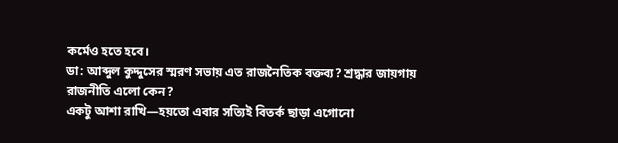কর্মেও হতে হবে।
ডা: আব্দুল কুদ্দুসের স্মরণ সভায় এত রাজনৈতিক বক্তব্য? শ্রদ্ধার জায়গায় রাজনীতি এলো কেন?
একটু আশা রাখি—হয়তো এবার সত্যিই বিতর্ক ছাড়া এগোনো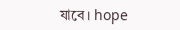যাবে। hope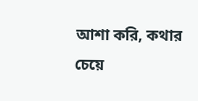আশা করি, কথার চেয়ে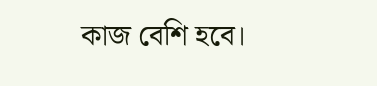কাজ বেশি হবে।